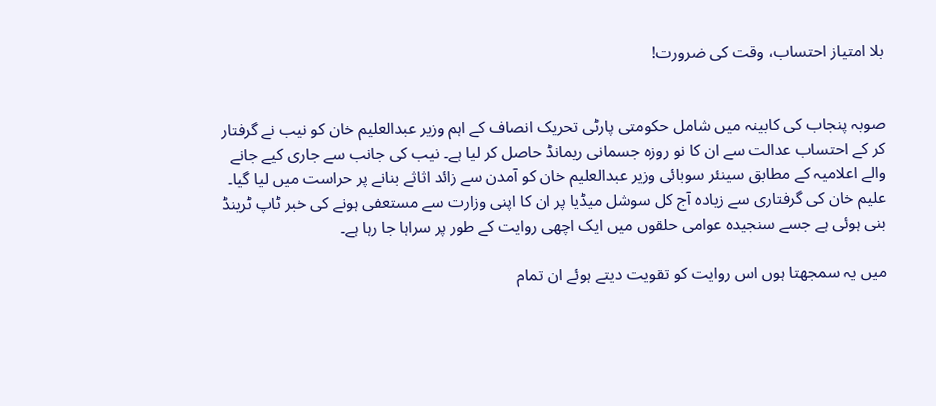بلا امتیاز احتساب، وقت کی ضرورت!


صوبہ پنجاب کی کابینہ میں شامل حکومتی پارٹی تحریک انصاف کے اہم وزیر عبدالعلیم خان کو نیب نے گرفتار کر کے احتساب عدالت سے ان کا نو روزہ جسمانی ریمانڈ حاصل کر لیا ہے۔ نیب کی جانب سے جاری کیے جانے والے اعلامیہ کے مطابق سینئر سوبائی وزیر عبدالعلیم خان کو آمدن سے زائد اثاثے بنانے پر حراست میں لیا گیا۔ علیم خان کی گرفتاری سے زیادہ آج کل سوشل میڈیا پر ان کا اپنی وزارت سے مستعفی ہونے کی خبر ٹاپ ٹرینڈ بنی ہوئی ہے جسے سنجیدہ عوامی حلقوں میں ایک اچھی روایت کے طور پر سراہا جا رہا ہے۔

میں یہ سمجھتا ہوں اس روایت کو تقویت دیتے ہوئے ان تمام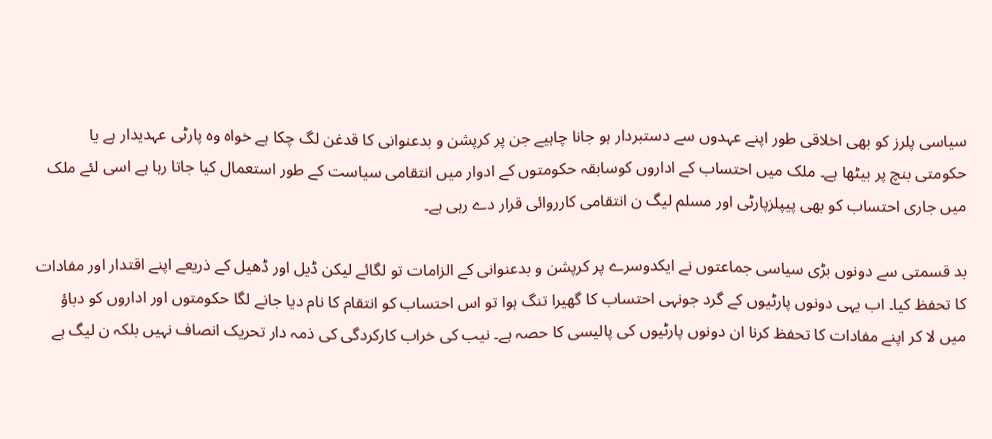سیاسی پلرز کو بھی اخلاقی طور اپنے عہدوں سے دستبردار ہو جانا چاہیے جن پر کرپشن و بدعنوانی کا قدغن لگ چکا ہے خواہ وہ پارٹی عہدیدار ہے یا حکومتی بنچ پر بیٹھا ہے۔ ملک میں احتساب کے اداروں کوسابقہ حکومتوں کے ادوار میں انتقامی سیاست کے طور استعمال کیا جاتا رہا ہے اسی لئے ملک میں جاری احتساب کو بھی پیپلزپارٹی اور مسلم لیگ ن انتقامی کارروائی قرار دے رہی ہے۔

بد قسمتی سے دونوں بڑی سیاسی جماعتوں نے ایکدوسرے پر کرپشن و بدعنوانی کے الزامات تو لگائے لیکن ڈیل اور ڈھیل کے ذریعے اپنے اقتدار اور مفادات کا تحفظ کیا۔ اب یہی دونوں پارٹیوں کے گرد جونہی احتساب کا گھیرا تنگ ہوا تو اس احتساب کو انتقام کا نام دیا جانے لگا حکومتوں اور اداروں کو دباؤ میں لا کر اپنے مفادات کا تحفظ کرنا ان دونوں پارٹیوں کی پالیسی کا حصہ ہے۔ نیب کی خراب کارکردگی کی ذمہ دار تحریک انصاف نہیں بلکہ ن لیگ ہے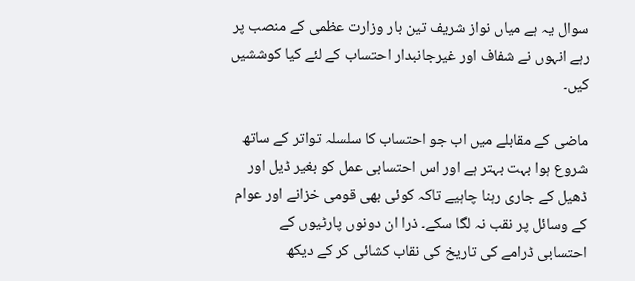سوال یہ ہے میاں نواز شریف تین بار وزارت عظمی کے منصب پر رہے انہوں نے شفاف اور غیرجانبدار احتساب کے لئے کیا کوششیں کیں۔

ماضی کے مقابلے میں اب جو احتساب کا سلسلہ تواتر کے ساتھ شروع ہوا بہت بہتر ہے اور اس احتسابی عمل کو بغیر ڈیل اور ڈھیل کے جاری رہنا چاہیے تاکہ کوئی بھی قومی خزانے اور عوام کے وسائل پر نقب نہ لگا سکے۔ ذرا ان دونوں پارٹیوں کے احتسابی ڈرامے کی تاریخ کی نقاب کشائی کر کے دیکھ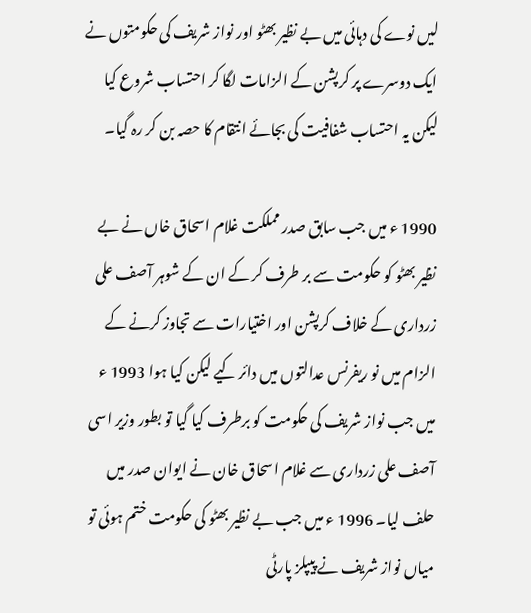لیں نوے کی دہائی میں بے نظیر بھٹو اور نواز شریف کی حکومتوں نے ایک دوسرے پر کرپشن کے الزامات لگا کر احتساب شروع کیا لیکن یہ احتساب شفافیت کی بجائے انتقام کا حصہ بن کر رہ گیا۔

1990 ء میں جب سابق صدر مملکت غلام اسحاق خاں نے بے نظیر بھٹو کو حکومت سے بر طرف کر کے ان کے شوہر آصف علی زرداری کے خلاف کرپشن اور اختیارات سے تجاوز کرنے کے الزام میں نو ریفرنس عدالتوں میں دائر کیے لیکن کیا ہوا 1993 ء میں جب نواز شریف کی حکومت کو برطرف کیا گیا تو بطور وزیر اسی آصف علی زرداری سے غلام اسحاق خان نے ایوان صدر میں حلف لیا۔ 1996 ء میں جب بے نظیر بھٹو کی حکومت ختم ہوئی تو میاں نواز شریف نے پیپلز پارٹی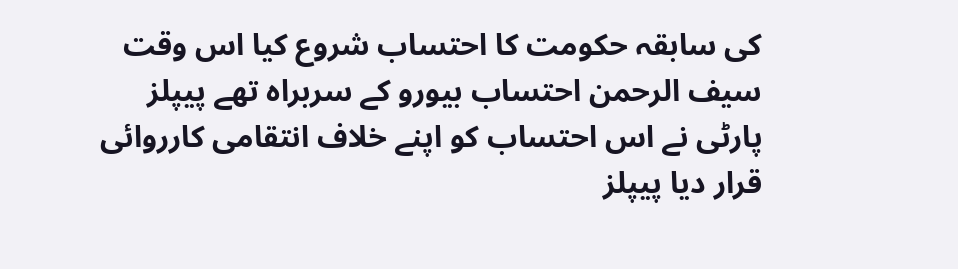کی سابقہ حکومت کا احتساب شروع کیا اس وقت سیف الرحمن احتساب بیورو کے سربراہ تھے پیپلز پارٹی نے اس احتساب کو اپنے خلاف انتقامی کارروائی قرار دیا پیپلز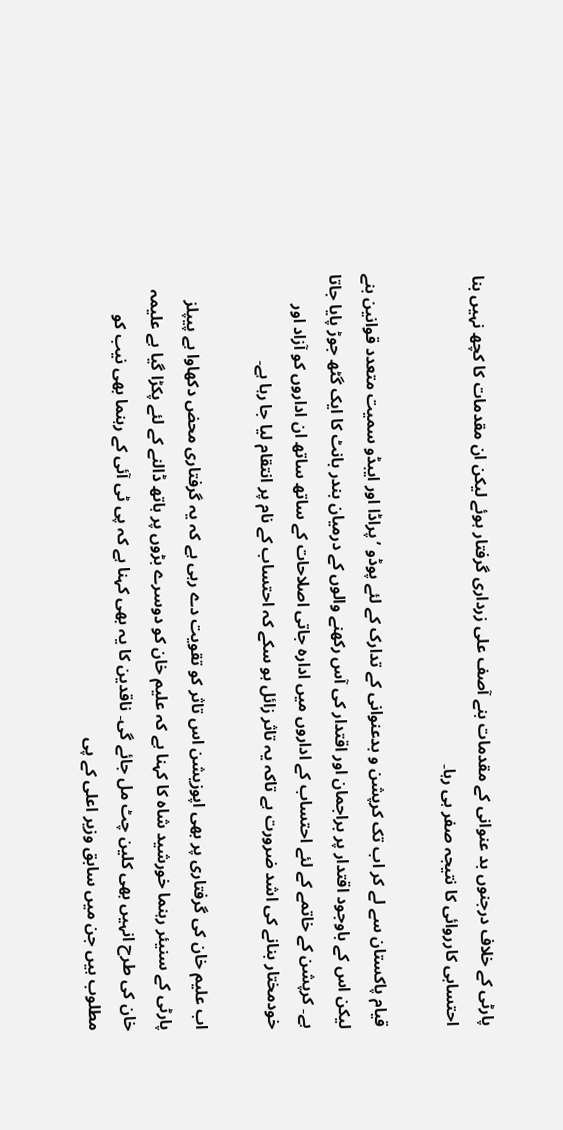پارٹی کے خلاف درجنوں بد عنوانی کے مقدمات بنے آصف علی زرداری گرفتار ہوئے لیکن ان مقدمات کا کچھ نہیں بنا احتسابی کارروائی کا نتیجہ صفر ہی رہا۔

قیام پاکستان سے لے کر اب تک کرپشن و بدعنوانی کے تدارک کے لئے پوڈو ’پراڈا اور ایبڈو سمیت متعدد قوانین بنے لیکن اس کے باوجود اقتدار پر براجمان اور اقتدار کی آس رکھنے والوں کے درمیان بندر بانٹ کا ایک گٹھ جوڑ پایا جاتا ہے۔ کرپشن کے خاتمے کے لئے احتساب کے اداروں میں ادارہ جاتی اصلاحات کے ساتھ ساتھ ان اداروں کو آزاد اور خودمختار بنانے کی اشد ضرورت ہے تاکہ یہ تاثر زائل ہو سکے کہ احتساب کے نام پر انتقام لیا جا رہا ہے۔

اب علیم خان کی گرفتاری پر بھی اپوزیشن اس تاثر کو تقویت دے رہی ہے کہ یہ گرفتاری محض دکھاوا ہے پیپلز پارٹی کے سنیئر رہنما خورشید شاہ کا کہنا ہے کہ علیم خان کو دوسرے بڑوں پر ہاتھ ڈالنے کے لئے پکڑا گیا ہے علیمہ خان کی طرح انہیں بھی کلین چٹ مل جائے گی۔ ناقدین کا یہ بھی کہنا ہے کہ پی ٹی آئی کے رہنما بھی نیب کو مطلوب ہیں جن میں سابق وزیر اعلی کے پی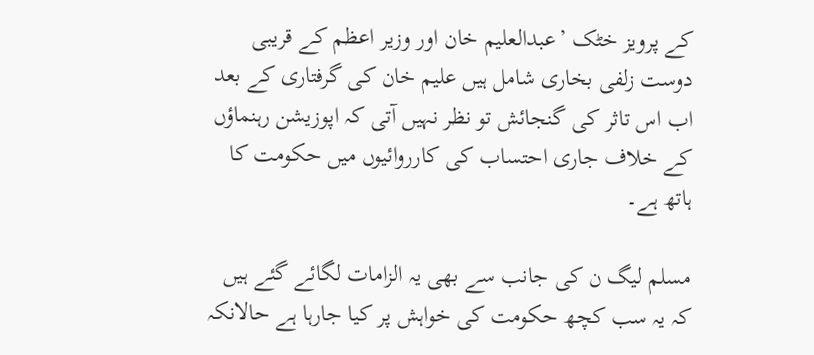کے پرویز خٹک ’عبدالعلیم خان اور وزیر اعظم کے قریبی دوست زلفی بخاری شامل ہیں علیم خان کی گرفتاری کے بعد اب اس تاثر کی گنجائش تو نظر نہیں آتی کہ اپوزیشن رہنماؤں کے خلاف جاری احتساب کی کارروائیوں میں حکومت کا ہاتھ ہے۔

مسلم لیگ ن کی جانب سے بھی یہ الزامات لگائے گئے ہیں کہ یہ سب کچھ حکومت کی خواہش پر کیا جارہا ہے حالانکہ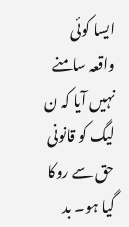ایسا کوئی واقعہ سامنے نہیں آیا کہ ن لیگ کو قانونی حق سے روکا گیا ہو۔ بد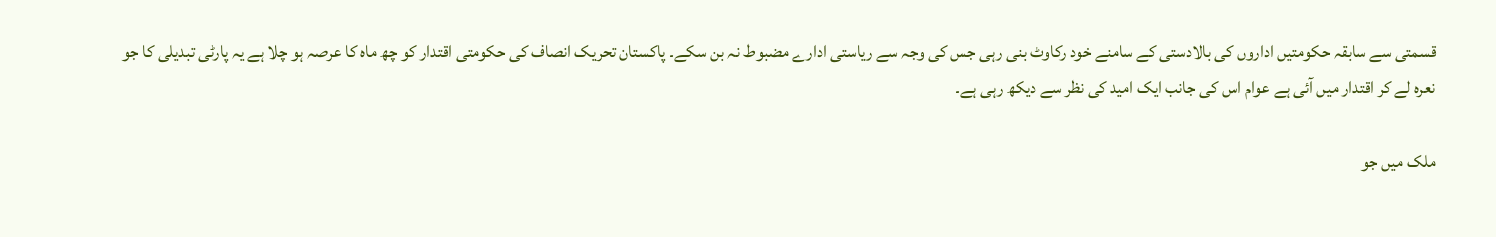قسمتی سے سابقہ حکومتیں اداروں کی بالادستی کے سامنے خود رکاوٹ بنی رہی جس کی وجہ سے ریاستی ادارے مضبوط نہ بن سکے۔ پاکستان تحریک انصاف کی حکومتی اقتدار کو چھ ماہ کا عرصہ ہو چلا ہے یہ پارٹی تبدیلی کا جو نعرہ لے کر اقتدار میں آئی ہے عوام اس کی جانب ایک امید کی نظر سے دیکھ رہی ہے۔

ملک میں جو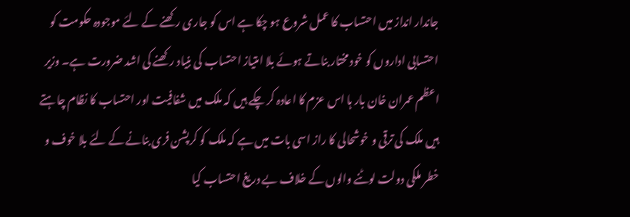جاندار انداز میں احتساب کا عمل شروع ہو چکا ہے اس کو جاری رکھنے کے لئے موجودہ حکومت کو احتسابی اداروں کو خود مختار بناتے ہوئے بلا امتیاز احتساب کی بنیاد رکھنے کی اشد ضرورت ہے۔ وزیر اعظم عمران خان بار ہا اس عزم کا اعادہ کر چکے ہیں کہ ملک میں شفافیت اور احتساب کا نظام چاہتے ہیں ملک کی ترقی و خوشحالی کا راز اسی بات میں ہے کہ ملک کو کرپشن فری بنانے کے لئے بلا خوف و خطر ملکی دولت لوٹنے والوں کے خلاف بے دریغ احتساب کیا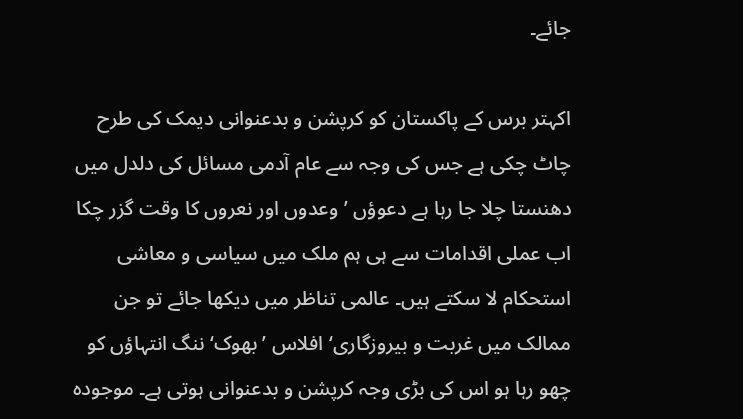جائے۔

اکہتر برس کے پاکستان کو کرپشن و بدعنوانی دیمک کی طرح چاٹ چکی ہے جس کی وجہ سے عام آدمی مسائل کی دلدل میں دھنستا چلا جا رہا ہے دعوؤں ’وعدوں اور نعروں کا وقت گزر چکا اب عملی اقدامات سے ہی ہم ملک میں سیاسی و معاشی استحکام لا سکتے ہیں۔ عالمی تناظر میں دیکھا جائے تو جن ممالک میں غربت و بیروزگاری‘ افلاس ’بھوک‘ ننگ انتہاؤں کو چھو رہا ہو اس کی بڑی وجہ کرپشن و بدعنوانی ہوتی ہے۔ موجودہ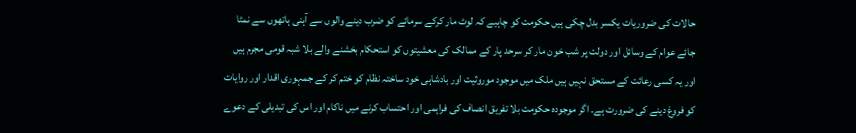حالات کی ضروریات یکسر بدل چکی ہیں حکومت کو چاہیے کہ لوٹ مار کرکے سرمائے کو ضرب دینے والوں سے آہنی ہاتھوں سے نمٹا جائے عوام کے وسائل اور دولت پر شب خون مار کر سرحد پار کے ممالک کی معشیتوں کو استحکام بخشنے والے بلا شبہ قومی مجرم ہیں اور یہ کسی رعائت کے مستحق نہیں ہیں ملک میں موجود موروثیت اور بادشاہی خود ساختہ نظام کو ختم کر کے جمہوری اقدار اور روایات کو فروغ دینے کی ضرورت ہے۔ اگر موجودہ حکومت بلا تفریق انصاف کی فراہمی اور احتساب کرنے میں ناکام اور اس کی تبدیلی کے دعوے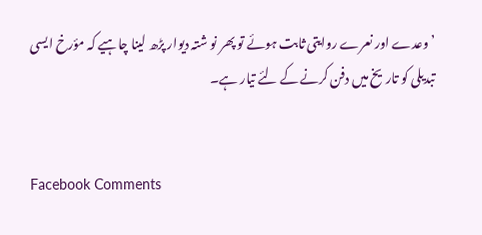’وعدے اور نعرے روایتی ثابت ہوئے تو پھر نو شتہ دیوار پڑھ لینا چاہیے کہ مؤرخ ایسی تبدیلی کو تاریخ میں دفن کرنے کے لئے تیار ہے۔


Facebook Comments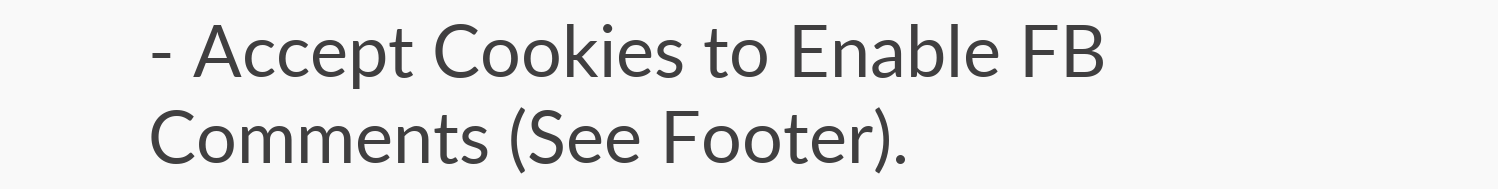- Accept Cookies to Enable FB Comments (See Footer).